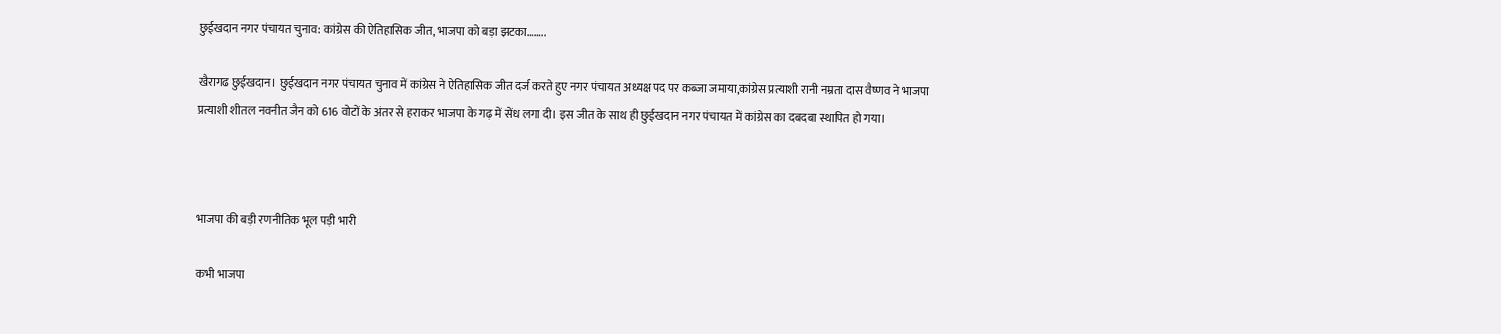छुईखदान नगर पंचायत चुनाव: कांग्रेस की ऐतिहासिक जीत, भाजपा को बड़ा झटका……..

खैरागढ छुईखदान। छुईखदान नगर पंचायत चुनाव में कांग्रेस ने ऐतिहासिक जीत दर्ज करते हुए नगर पंचायत अध्यक्ष पद पर कब्जा जमाया,कांग्रेस प्रत्याशी रानी नम्रता दास वैष्णव ने भाजपा प्रत्याशी शीतल नवनीत जैन को 616 वोटों के अंतर से हराकर भाजपा के गढ़ में सेंध लगा दी। इस जीत के साथ ही छुईखदान नगर पंचायत में कांग्रेस का दबदबा स्थापित हो गया।



भाजपा की बड़ी रणनीतिक भूल पड़ी भारी

कभी भाजपा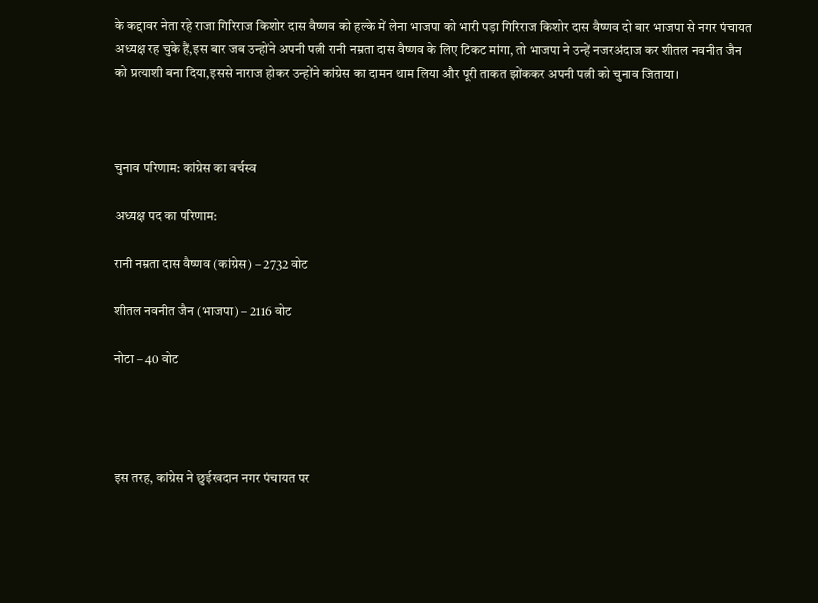के कद्दावर नेता रहे राजा गिरिराज किशोर दास वैष्णव को हल्के में लेना भाजपा को भारी पड़ा गिरिराज किशोर दास वैष्णव दो बार भाजपा से नगर पंचायत अध्यक्ष रह चुके हैं,इस बार जब उन्होंने अपनी पत्नी रानी नम्रता दास वैष्णव के लिए टिकट मांगा, तो भाजपा ने उन्हें नजरअंदाज कर शीतल नवनीत जैन को प्रत्याशी बना दिया,इससे नाराज होकर उन्होंने कांग्रेस का दामन थाम लिया और पूरी ताकत झोंककर अपनी पत्नी को चुनाव जिताया।



चुनाव परिणाम: कांग्रेस का वर्चस्व

अध्यक्ष पद का परिणाम:

रानी नम्रता दास वैष्णव (कांग्रेस) – 2732 वोट

शीतल नवनीत जैन (भाजपा) – 2116 वोट

नोटा – 40 वोट




इस तरह, कांग्रेस ने छुईखदान नगर पंचायत पर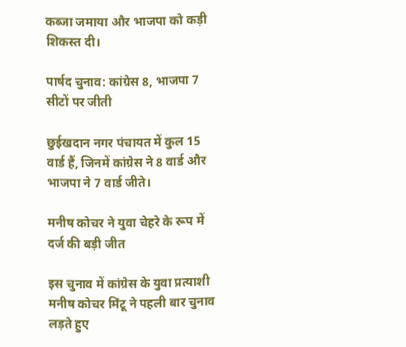कब्जा जमाया और भाजपा को कड़ी शिकस्त दी।

पार्षद चुनाव: कांग्रेस 8, भाजपा 7 सीटों पर जीती

छुईखदान नगर पंचायत में कुल 15 वार्ड हैं, जिनमें कांग्रेस ने 8 वार्ड और भाजपा ने 7 वार्ड जीते।

मनीष कोचर ने युवा चेहरे के रूप में दर्ज की बड़ी जीत

इस चुनाव में कांग्रेस के युवा प्रत्याशी मनीष कोचर मिंटू ने पहली बार चुनाव लड़ते हुए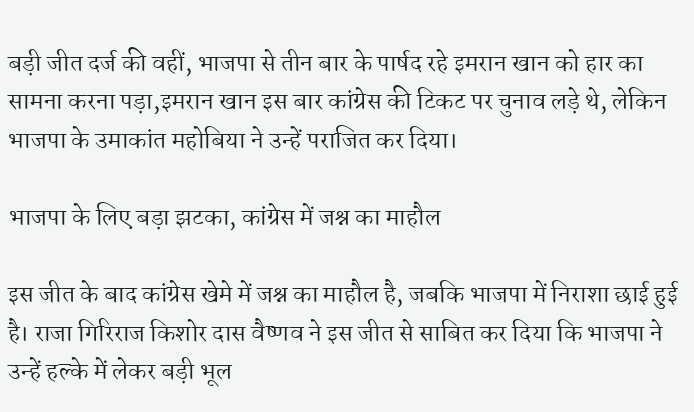बड़ी जीत दर्ज की वहीं, भाजपा से तीन बार के पार्षद रहे इमरान खान को हार का सामना करना पड़ा,इमरान खान इस बार कांग्रेस की टिकट पर चुनाव लड़े थे, लेकिन भाजपा के उमाकांत महोबिया ने उन्हें पराजित कर दिया।

भाजपा के लिए बड़ा झटका, कांग्रेस में जश्न का माहौल

इस जीत के बाद कांग्रेस खेमे में जश्न का माहौल है, जबकि भाजपा में निराशा छाई हुई है। राजा गिरिराज किशोर दास वैष्णव ने इस जीत से साबित कर दिया कि भाजपा ने उन्हें हल्के में लेकर बड़ी भूल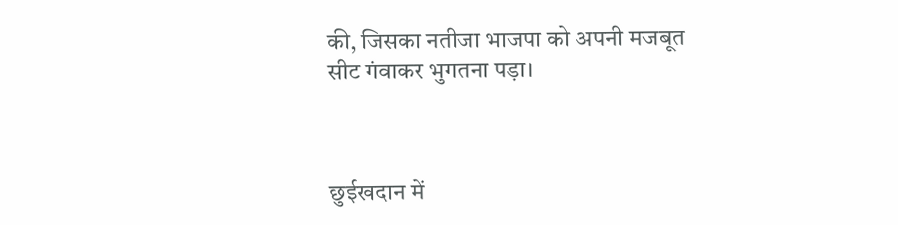की, जिसका नतीजा भाजपा को अपनी मजबूत सीट गंवाकर भुगतना पड़ा।



छुईखदान में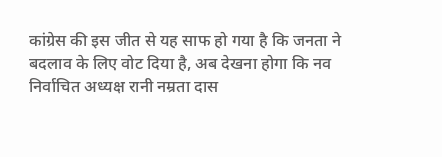कांग्रेस की इस जीत से यह साफ हो गया है कि जनता ने बदलाव के लिए वोट दिया है, अब देखना होगा कि नव निर्वाचित अध्यक्ष रानी नम्रता दास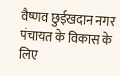वैष्णव छुईखदान नगर पंचायत के विकास के लिए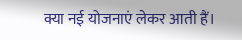क्या नई योजनाएं लेकर आती हैं।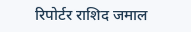रिपोर्टर राशिद जमाल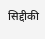सिद्दीकी